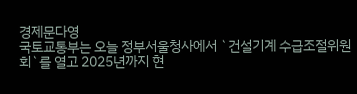경제문다영
국토교통부는 오늘 정부서울청사에서 `건설기계 수급조절위원회`를 열고 2025년까지 현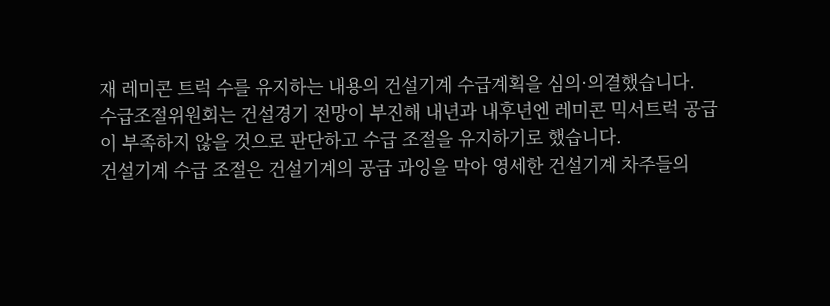재 레미콘 트럭 수를 유지하는 내용의 건설기계 수급계획을 심의·의결했습니다.
수급조절위원회는 건설경기 전망이 부진해 내년과 내후년엔 레미콘 믹서트럭 공급이 부족하지 않을 것으로 판단하고 수급 조절을 유지하기로 했습니다.
건설기계 수급 조절은 건설기계의 공급 과잉을 막아 영세한 건설기계 차주들의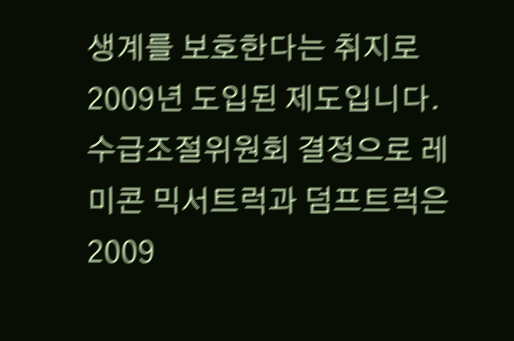생계를 보호한다는 취지로 2009년 도입된 제도입니다.
수급조절위원회 결정으로 레미콘 믹서트럭과 덤프트럭은 2009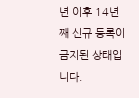년 이후 14년째 신규 등록이 금지된 상태입니다.